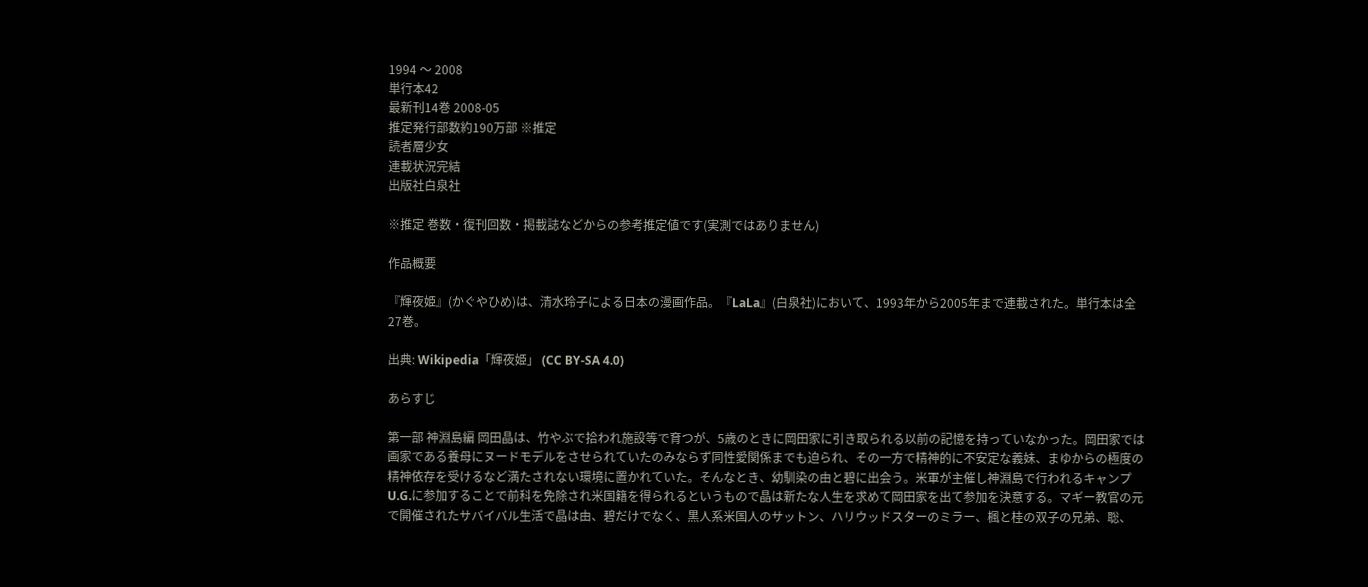1994 〜 2008
単行本42
最新刊14巻 2008-05
推定発行部数約190万部 ※推定
読者層少女
連載状況完結
出版社白泉社

※推定 巻数・復刊回数・掲載誌などからの参考推定値です(実測ではありません)

作品概要

『輝夜姫』(かぐやひめ)は、清水玲子による日本の漫画作品。『LaLa』(白泉社)において、1993年から2005年まで連載された。単行本は全27巻。

出典: Wikipedia「輝夜姫」 (CC BY-SA 4.0)

あらすじ

第一部 神淵島編 岡田晶は、竹やぶで拾われ施設等で育つが、5歳のときに岡田家に引き取られる以前の記憶を持っていなかった。岡田家では画家である養母にヌードモデルをさせられていたのみならず同性愛関係までも迫られ、その一方で精神的に不安定な義妹、まゆからの極度の精神依存を受けるなど満たされない環境に置かれていた。そんなとき、幼馴染の由と碧に出会う。米軍が主催し神淵島で行われるキャンプU.G.に参加することで前科を免除され米国籍を得られるというもので晶は新たな人生を求めて岡田家を出て参加を決意する。マギー教官の元で開催されたサバイバル生活で晶は由、碧だけでなく、黒人系米国人のサットン、ハリウッドスターのミラー、楓と桂の双子の兄弟、聡、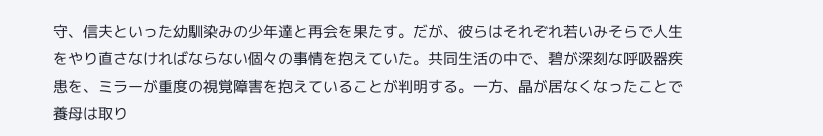守、信夫といった幼馴染みの少年達と再会を果たす。だが、彼らはそれぞれ若いみそらで人生をやり直さなければならない個々の事情を抱えていた。共同生活の中で、碧が深刻な呼吸器疾患を、ミラーが重度の視覚障害を抱えていることが判明する。一方、晶が居なくなったことで養母は取り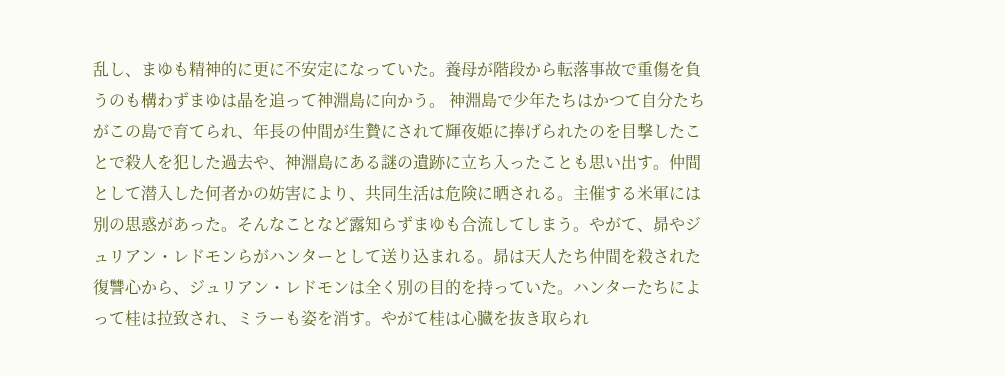乱し、まゆも精神的に更に不安定になっていた。養母が階段から転落事故で重傷を負うのも構わずまゆは晶を追って神淵島に向かう。 神淵島で少年たちはかつて自分たちがこの島で育てられ、年長の仲間が生贄にされて輝夜姫に捧げられたのを目撃したことで殺人を犯した過去や、神淵島にある謎の遺跡に立ち入ったことも思い出す。仲間として潜入した何者かの妨害により、共同生活は危険に晒される。主催する米軍には別の思惑があった。そんなことなど露知らずまゆも合流してしまう。やがて、昴やジュリアン・レドモンらがハンターとして送り込まれる。昴は天人たち仲間を殺された復讐心から、ジュリアン・レドモンは全く別の目的を持っていた。ハンターたちによって桂は拉致され、ミラーも姿を消す。やがて桂は心臓を抜き取られ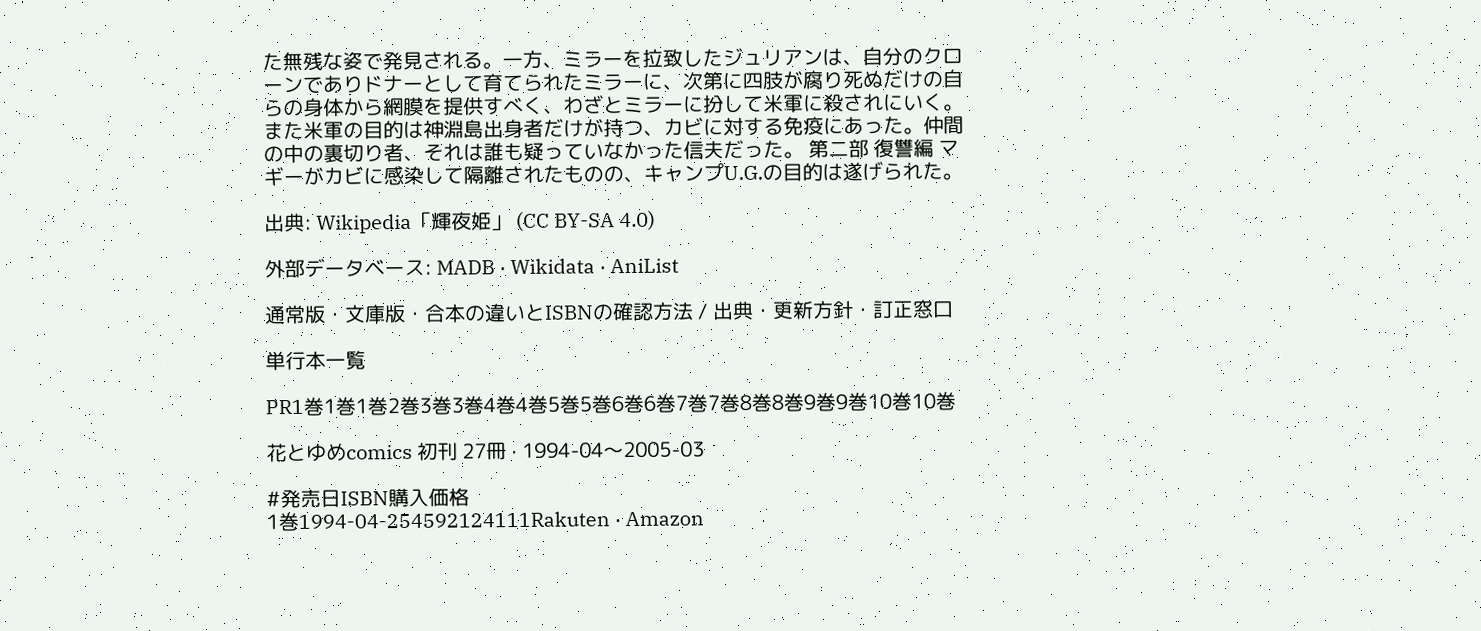た無残な姿で発見される。一方、ミラーを拉致したジュリアンは、自分のクローンでありドナーとして育てられたミラーに、次第に四肢が腐り死ぬだけの自らの身体から網膜を提供すべく、わざとミラーに扮して米軍に殺されにいく。また米軍の目的は神淵島出身者だけが持つ、カビに対する免疫にあった。仲間の中の裏切り者、それは誰も疑っていなかった信夫だった。 第二部 復讐編 マギーがカビに感染して隔離されたものの、キャンプU.G.の目的は遂げられた。

出典: Wikipedia「輝夜姫」 (CC BY-SA 4.0)

外部データベース: MADB · Wikidata · AniList

通常版・文庫版・合本の違いとISBNの確認方法 / 出典・更新方針・訂正窓口

単行本一覧

PR1巻1巻1巻2巻3巻3巻4巻4巻5巻5巻6巻6巻7巻7巻8巻8巻9巻9巻10巻10巻

花とゆめcomics 初刊 27冊 · 1994-04〜2005-03

#発売日ISBN購入価格
1巻1994-04-254592124111Rakuten · Amazon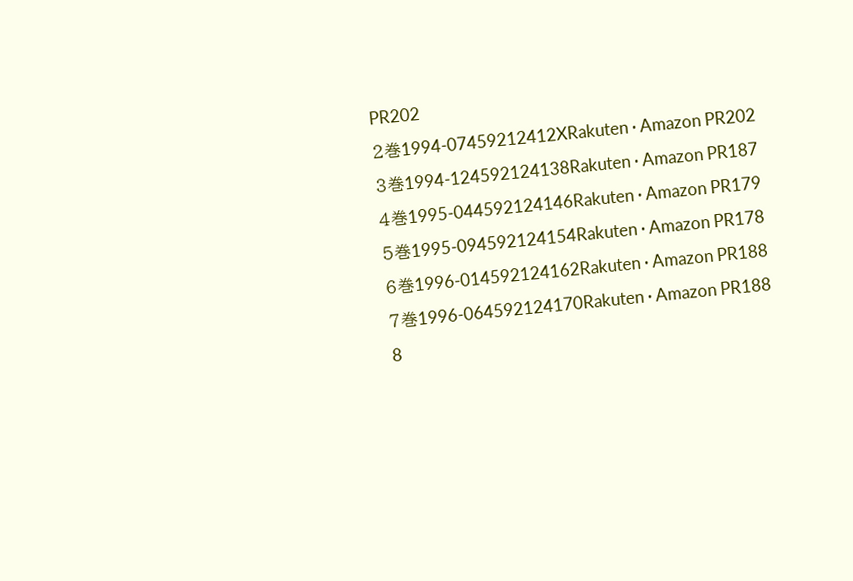PR202
2巻1994-07459212412XRakuten · Amazon PR202
3巻1994-124592124138Rakuten · Amazon PR187
4巻1995-044592124146Rakuten · Amazon PR179
5巻1995-094592124154Rakuten · Amazon PR178
6巻1996-014592124162Rakuten · Amazon PR188
7巻1996-064592124170Rakuten · Amazon PR188
8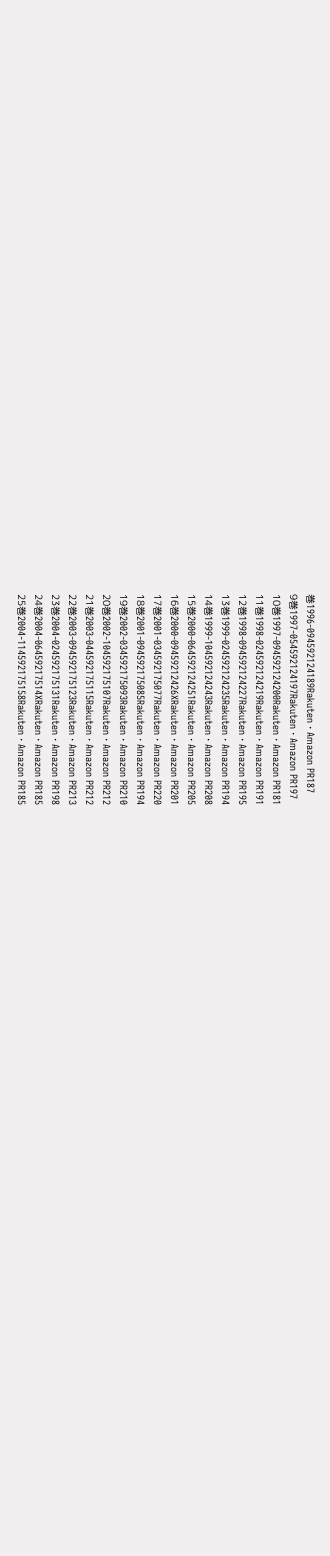巻1996-094592124189Rakuten · Amazon PR187
9巻1997-054592124197Rakuten · Amazon PR197
10巻1997-094592124200Rakuten · Amazon PR181
11巻1998-024592124219Rakuten · Amazon PR191
12巻1998-094592124227Rakuten · Amazon PR195
13巻1999-024592124235Rakuten · Amazon PR194
14巻1999-104592124243Rakuten · Amazon PR208
15巻2000-064592124251Rakuten · Amazon PR205
16巻2000-09459212426XRakuten · Amazon PR201
17巻2001-034592175077Rakuten · Amazon PR220
18巻2001-094592175085Rakuten · Amazon PR194
19巻2002-034592175093Rakuten · Amazon PR210
20巻2002-104592175107Rakuten · Amazon PR212
21巻2003-044592175115Rakuten · Amazon PR212
22巻2003-094592175123Rakuten · Amazon PR213
23巻2004-024592175131Rakuten · Amazon PR198
24巻2004-06459217514XRakuten · Amazon PR185
25巻2004-114592175158Rakuten · Amazon PR185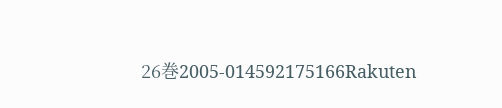26巻2005-014592175166Rakuten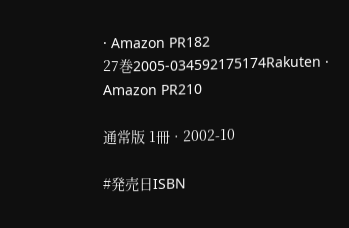· Amazon PR182
27巻2005-034592175174Rakuten · Amazon PR210

通常版 1冊 · 2002-10

#発売日ISBN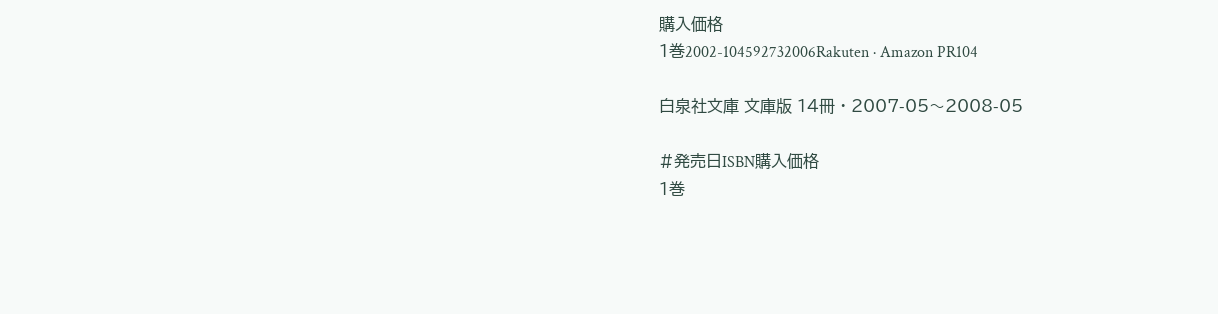購入価格
1巻2002-104592732006Rakuten · Amazon PR104

白泉社文庫 文庫版 14冊 · 2007-05〜2008-05

#発売日ISBN購入価格
1巻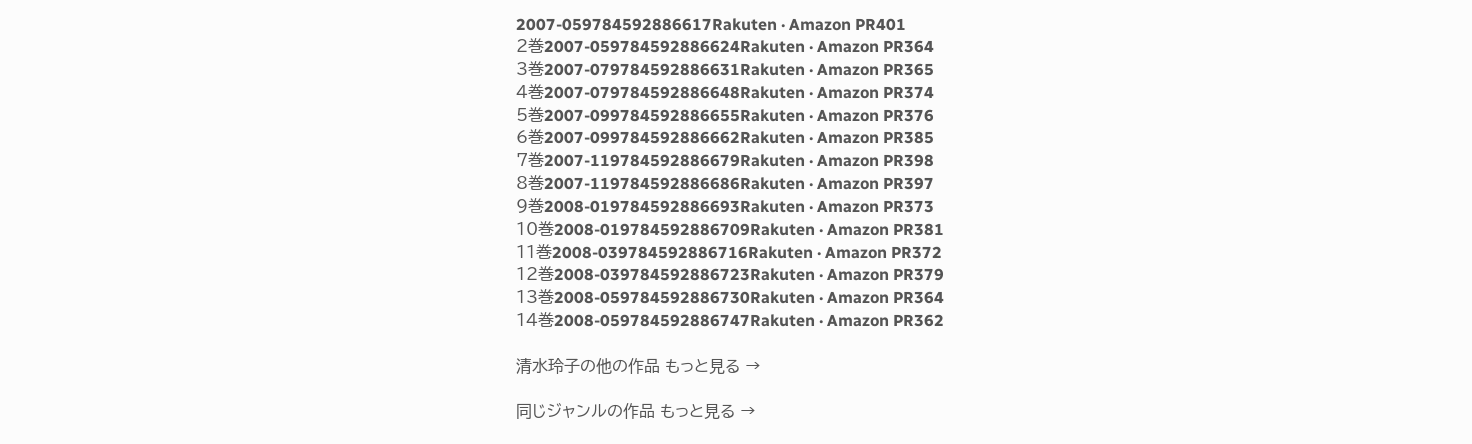2007-059784592886617Rakuten · Amazon PR401
2巻2007-059784592886624Rakuten · Amazon PR364
3巻2007-079784592886631Rakuten · Amazon PR365
4巻2007-079784592886648Rakuten · Amazon PR374
5巻2007-099784592886655Rakuten · Amazon PR376
6巻2007-099784592886662Rakuten · Amazon PR385
7巻2007-119784592886679Rakuten · Amazon PR398
8巻2007-119784592886686Rakuten · Amazon PR397
9巻2008-019784592886693Rakuten · Amazon PR373
10巻2008-019784592886709Rakuten · Amazon PR381
11巻2008-039784592886716Rakuten · Amazon PR372
12巻2008-039784592886723Rakuten · Amazon PR379
13巻2008-059784592886730Rakuten · Amazon PR364
14巻2008-059784592886747Rakuten · Amazon PR362

清水玲子の他の作品 もっと見る →

同じジャンルの作品 もっと見る →